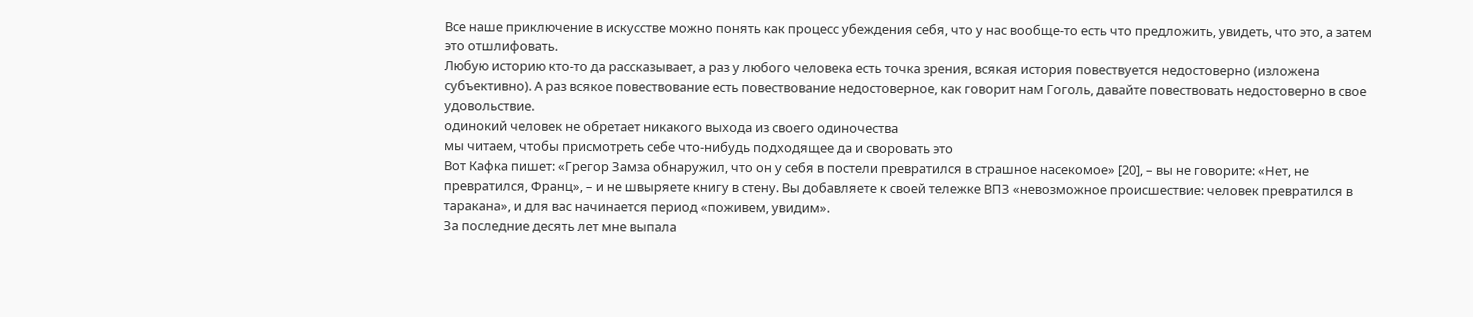Все наше приключение в искусстве можно понять как процесс убеждения себя, что у нас вообще-то есть что предложить, увидеть, что это, а затем это отшлифовать.
Любую историю кто-то да рассказывает, а раз у любого человека есть точка зрения, всякая история повествуется недостоверно (изложена субъективно). А раз всякое повествование есть повествование недостоверное, как говорит нам Гоголь, давайте повествовать недостоверно в свое удовольствие.
одинокий человек не обретает никакого выхода из своего одиночества
мы читаем, чтобы присмотреть себе что-нибудь подходящее да и своровать это
Вот Кафка пишет: «Грегор Замза обнаружил, что он у себя в постели превратился в страшное насекомое» [20], – вы не говорите: «Нет, не превратился, Франц», – и не швыряете книгу в стену. Вы добавляете к своей тележке ВПЗ «невозможное происшествие: человек превратился в таракана», и для вас начинается период «поживем, увидим».
За последние десять лет мне выпала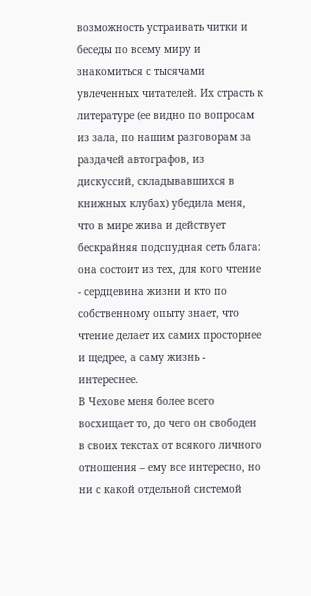возможность устраивать читки и беседы по всему миру и знакомиться с тысячами увлеченных читателей. Их страсть к литературе (ее видно по вопросам из зала, по нашим разговорам за раздачей автографов, из дискуссий, складывавшихся в книжных клубах) убедила меня, что в мире жива и действует бескрайняя подспудная сеть блага: она состоит из тех, для кого чтение - сердцевина жизни и кто по собственному опыту знает, что чтение делает их самих просторнее и щедрее, а саму жизнь - интереснее.
В Чехове меня более всего восхищает то, до чего он свободен в своих текстах от всякого личного отношения – ему все интересно, но ни с какой отдельной системой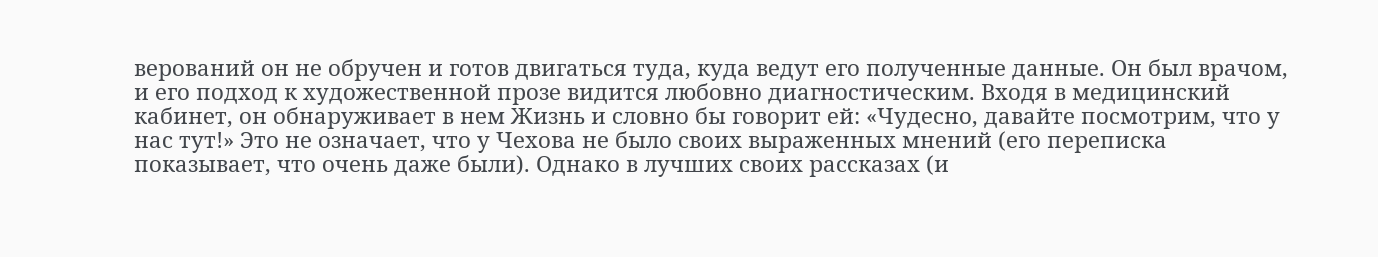верований он не обручен и готов двигаться туда, куда ведут его полученные данные. Он был врачом, и его подход к художественной прозе видится любовно диагностическим. Входя в медицинский кабинет, он обнаруживает в нем Жизнь и словно бы говорит ей: «Чудесно, давайте посмотрим, что у нас тут!» Это не означает, что у Чехова не было своих выраженных мнений (его переписка показывает, что очень даже были). Однако в лучших своих рассказах (и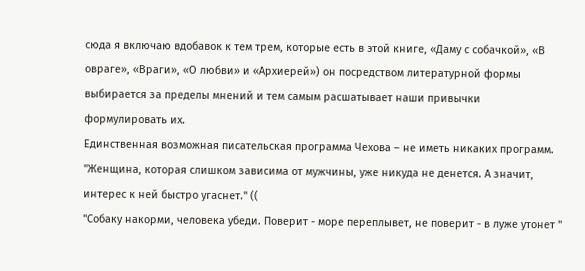сюда я включаю вдобавок к тем трем, которые есть в этой книге, «Даму с собачкой», «В овраге», «Враги», «О любви» и «Архиерей») он посредством литературной формы выбирается за пределы мнений и тем самым расшатывает наши привычки формулировать их.
Единственная возможная писательская программа Чехова – не иметь никаких программ.
"Женщина, которая слишком зависима от мужчины, уже никуда не денется. А значит, интерес к ней быстро угаснет." ((
"Собаку накорми, человека убеди. Поверит - море переплывет, не поверит - в луже утонет "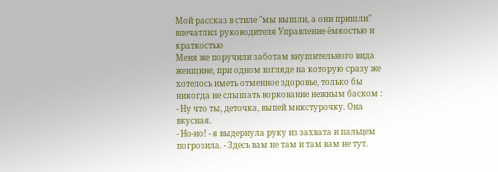Мой рассказ в стиле "мы вышли, а они пришли" впечатлил руководителя Управление ёмкостью и краткостью
Меня же поручили заботам внушительного вида женщине, при одном взгляде на которую сразу же хотелось иметь отменное здоровье, только бы никогда не слышать воркование нежным баском :
- Ну что ты, деточка, выпей микстурочку. Она вкусная.
- Но-но! - я выдернула руку из захвата и пальцем погрозила. - Здесь вам не там и там вам не тут.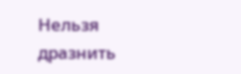Нельзя дразнить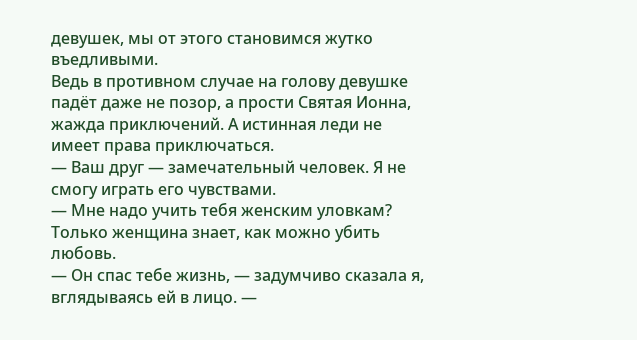девушек, мы от этого становимся жутко въедливыми.
Ведь в противном случае на голову девушке падёт даже не позор, а прости Святая Ионна, жажда приключений. А истинная леди не имеет права приключаться.
— Ваш друг — замечательный человек. Я не смогу играть его чувствами.
— Мне надо учить тебя женским уловкам? Только женщина знает, как можно убить любовь.
— Он спас тебе жизнь, — задумчиво сказала я, вглядываясь ей в лицо. —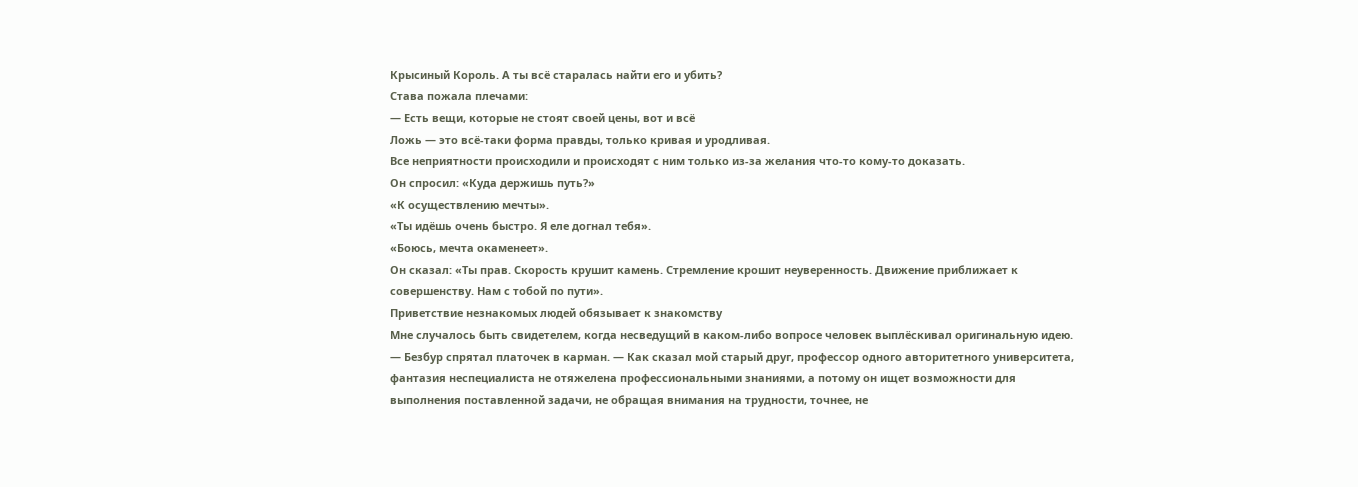Крысиный Король. А ты всё старалась найти его и убить?
Става пожала плечами:
— Есть вещи, которые не стоят своей цены, вот и всё
Ложь — это всё-таки форма правды, только кривая и уродливая.
Все неприятности происходили и происходят с ним только из-за желания что-то кому-то доказать.
Он спросил: «Куда держишь путь?»
«К осуществлению мечты».
«Ты идёшь очень быстро. Я еле догнал тебя».
«Боюсь, мечта окаменеет».
Он сказал: «Ты прав. Скорость крушит камень. Стремление крошит неуверенность. Движение приближает к совершенству. Нам с тобой по пути».
Приветствие незнакомых людей обязывает к знакомству
Мне случалось быть свидетелем, когда несведущий в каком-либо вопросе человек выплёскивал оригинальную идею. — Безбур спрятал платочек в карман. — Как сказал мой старый друг, профессор одного авторитетного университета, фантазия неспециалиста не отяжелена профессиональными знаниями, а потому он ищет возможности для выполнения поставленной задачи, не обращая внимания на трудности, точнее, не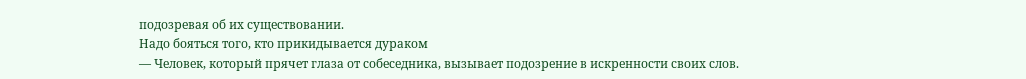подозревая об их существовании.
Надо бояться того, кто прикидывается дураком
— Человек, который прячет глаза от собеседника, вызывает подозрение в искренности своих слов.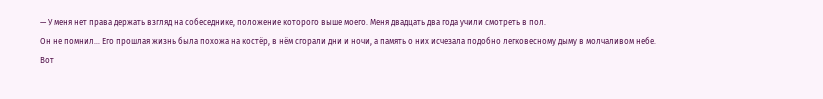— У меня нет права держать взгляд на собеседнике, положение которого выше моего. Меня двадцать два года учили смотреть в пол.
Он не помнил… Его прошлая жизнь была похожа на костёр, в нём сгорали дни и ночи, а память о них исчезала подобно легковесному дыму в молчаливом небе.
Вот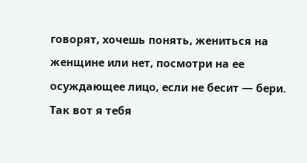говорят, хочешь понять, жениться на женщине или нет, посмотри на ее осуждающее лицо, если не бесит — бери. Так вот я тебя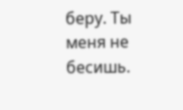беру. Ты меня не бесишь.